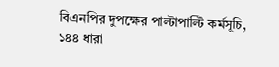বিএনপির দুপক্ষের পাল্টাপাল্টি কর্মসূচি, ১৪৪ ধারা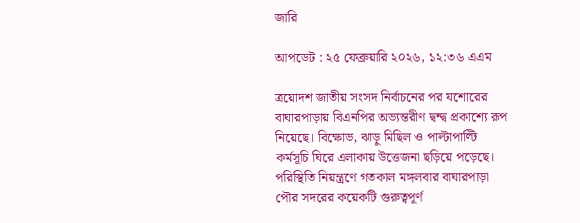জারি

আপডেট : ২৫ ফেব্রুয়ারি ২০২৬, ১২:৩৬ এএম

ত্রয়োদশ জাতীয় সংসদ নির্বাচনের পর যশোরের বাঘারপাড়ায় বিএনপির অভ্যন্তরীণ দ্বন্দ্ব প্রকাশ্যে রূপ নিয়েছে। বিক্ষোভ, ঝাড়ু মিছিল ও পাল্টাপাল্টি কর্মসূচি ঘিরে এলাকায় উত্তেজনা ছড়িয়ে পড়েছে। পরিস্থিতি নিয়ন্ত্রণে গতকাল মঙ্গলবার বাঘারপাড়া পৌর সদরের কয়েকটি গুরুত্বপূর্ণ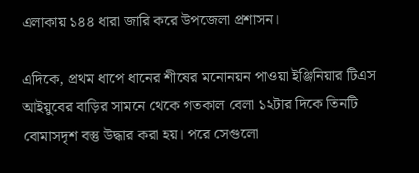এলাকায় ১৪৪ ধারা জারি করে উপজেলা প্রশাসন।

এদিকে, প্রথম ধাপে ধানের শীষের মনোনয়ন পাওয়া ইঞ্জিনিয়ার টিএস আইয়ুবের বাড়ির সামনে থেকে গতকাল বেলা ১২টার দিকে তিনটি বোমাসদৃশ বস্তু উদ্ধার করা হয়। পরে সেগুলো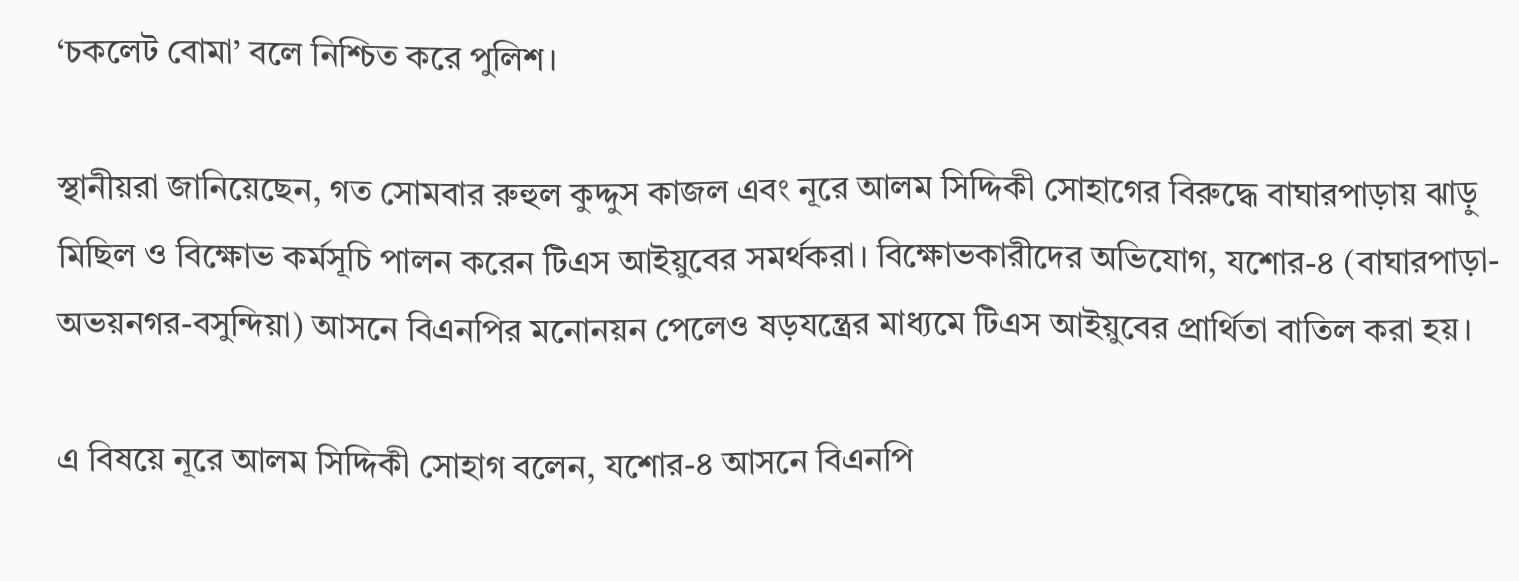‘চকলেট বোমা’ বলে নিশ্চিত করে পুলিশ।

স্থানীয়রা জানিয়েছেন, গত সোমবার রুহুল কুদ্দুস কাজল এবং নূরে আলম সিদ্দিকী সোহাগের বিরুদ্ধে বাঘারপাড়ায় ঝাড়ু মিছিল ও বিক্ষোভ কর্মসূচি পালন করেন টিএস আইয়ুবের সমর্থকরা। বিক্ষোভকারীদের অভিযোগ, যশোর-৪ (বাঘারপাড়া-অভয়নগর-বসুন্দিয়া) আসনে বিএনপির মনোনয়ন পেলেও ষড়যন্ত্রের মাধ্যমে টিএস আইয়ুবের প্রার্থিতা বাতিল করা হয়।

এ বিষয়ে নূরে আলম সিদ্দিকী সোহাগ বলেন, যশোর-৪ আসনে বিএনপি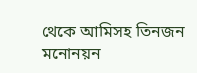থেকে আমিসহ তিনজন মনোনয়ন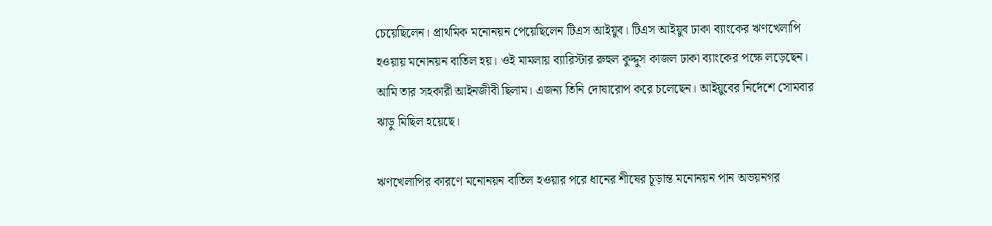চেয়েছিলেন। প্রাথমিক মনোনয়ন পেয়েছিলেন টিএস আইয়ুব। টিএস আইয়ুব ঢাকা ব্যাংকের ঋণখেলাপি হওয়ায় মনোনয়ন বাতিল হয়। ওই মামলায় ব্যারিস্টার রুহুল কুদ্দুস কাজল ঢাকা ব্যাংকের পক্ষে লড়েছেন। আমি তার সহকারী আইনজীবী ছিলাম। এজন্য তিনি দোষারোপ করে চলেছেন। আইয়ুবের নির্দেশে সোমবার ঝাড়ু মিছিল হয়েছে।

ঋণখেলাপির কারণে মনোনয়ন বাতিল হওয়ার পরে ধানের শীষের চূড়ান্ত মনোনয়ন পান অভয়নগর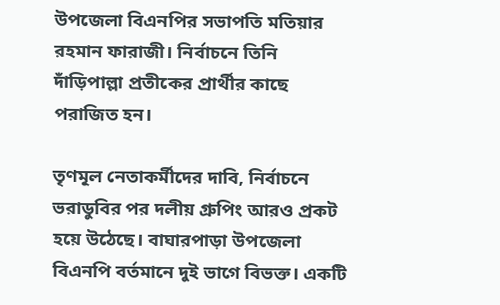উপজেলা বিএনপির সভাপতি মতিয়ার রহমান ফারাজী। নির্বাচনে তিনি দাঁড়িপাল্লা প্রতীকের প্রার্থীর কাছে পরাজিত হন।

তৃণমূল নেতাকর্মীদের দাবি, নির্বাচনে ভরাডুবির পর দলীয় গ্রুপিং আরও প্রকট হয়ে উঠেছে। বাঘারপাড়া উপজেলা বিএনপি বর্তমানে দুই ভাগে বিভক্ত। একটি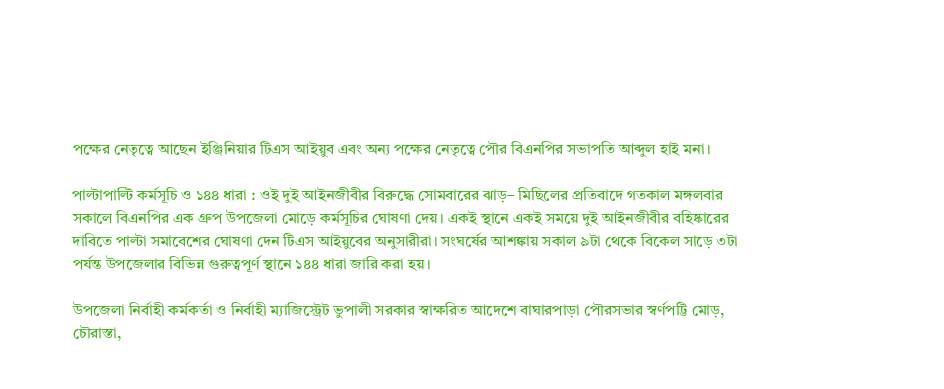পক্ষের নেতৃত্বে আছেন ইঞ্জিনিয়ার টিএস আইয়ুব এবং অন্য পক্ষের নেতৃত্বে পৌর বিএনপির সভাপতি আব্দুল হাই মনা।

পাল্টাপাল্টি কর্মসূচি ও ১৪৪ ধারা : ওই দুই আইনজীবীর বিরুদ্ধে সোমবারের ঝাড়– মিছিলের প্রতিবাদে গতকাল মঙ্গলবার সকালে বিএনপির এক গ্রুপ উপজেলা মোড়ে কর্মসূচির ঘোষণা দেয়। একই স্থানে একই সময়ে দুই আইনজীবীর বহিষ্কারের দাবিতে পাল্টা সমাবেশের ঘোষণা দেন টিএস আইয়ুবের অনুসারীরা। সংঘর্ষের আশঙ্কায় সকাল ৯টা থেকে বিকেল সাড়ে ৩টা পর্যন্ত উপজেলার বিভিন্ন গুরুত্বপূর্ণ স্থানে ১৪৪ ধারা জারি করা হয়।

উপজেলা নির্বাহী কর্মকর্তা ও নির্বাহী ম্যাজিস্ট্রেট ভুপালী সরকার স্বাক্ষরিত আদেশে বাঘারপাড়া পৌরসভার স্বর্ণপট্টি মোড়, চৌরাস্তা,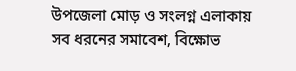উপজেলা মোড় ও সংলগ্ন এলাকায় সব ধরনের সমাবেশ, বিক্ষোভ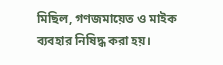মিছিল, গণজমায়েত ও মাইক ব্যবহার নিষিদ্ধ করা হয়।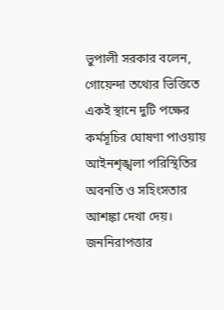ভুপালী সরকার বলেন, গোয়েন্দা তথ্যের ভিত্তিতে একই স্থানে দুটি পক্ষের কর্মসূচির ঘোষণা পাওয়ায় আইনশৃঙ্খলা পরিস্থিতির অবনতি ও সহিংসতার আশঙ্কা দেখা দেয়। জননিরাপত্তার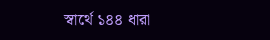স্বার্থে ১৪৪ ধারা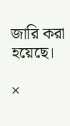জারি করা হয়েছে।

×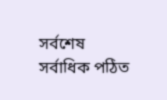সর্বশেষ সর্বাধিক পঠিত